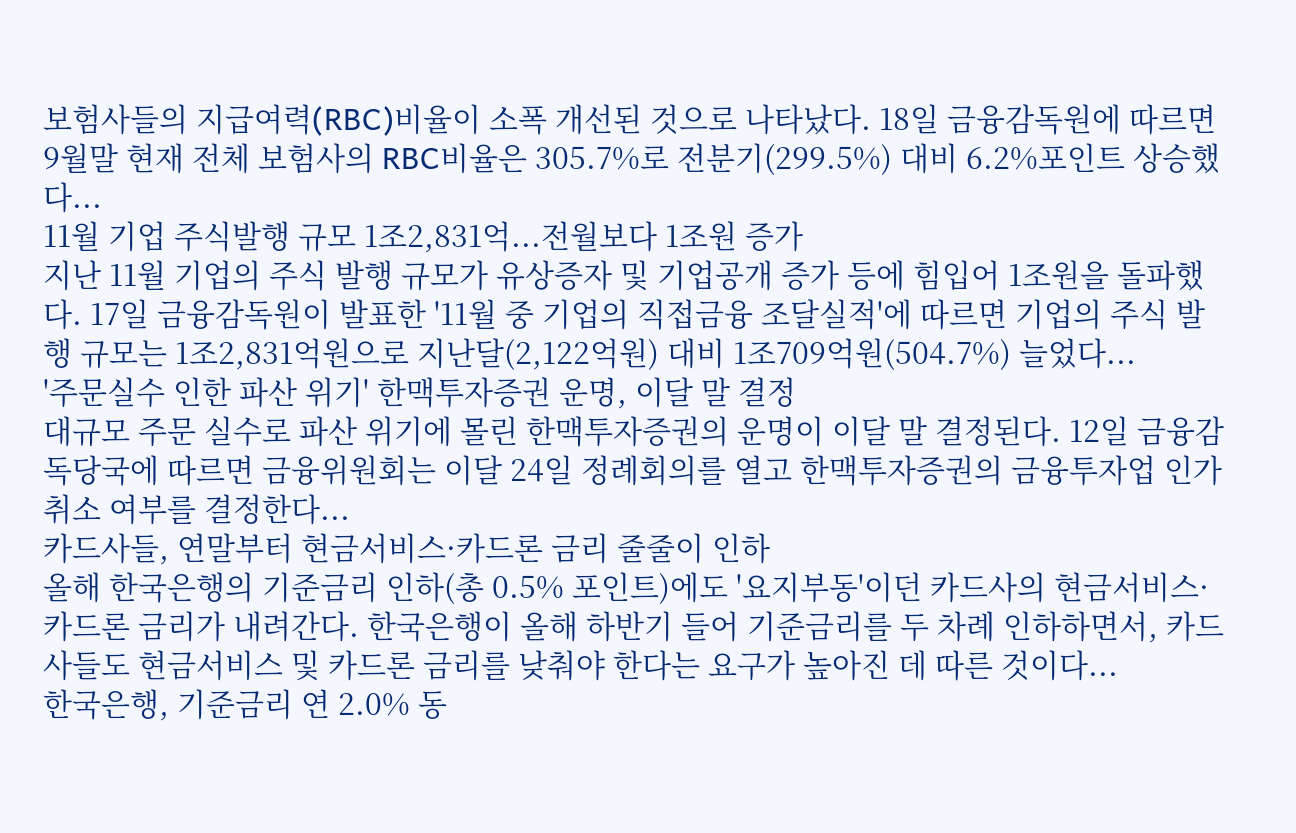보험사들의 지급여력(RBC)비율이 소폭 개선된 것으로 나타났다. 18일 금융감독원에 따르면 9월말 현재 전체 보험사의 RBC비율은 305.7%로 전분기(299.5%) 대비 6.2%포인트 상승했다...
11월 기업 주식발행 규모 1조2,831억...전월보다 1조원 증가
지난 11월 기업의 주식 발행 규모가 유상증자 및 기업공개 증가 등에 힘입어 1조원을 돌파했다. 17일 금융감독원이 발표한 '11월 중 기업의 직접금융 조달실적'에 따르면 기업의 주식 발행 규모는 1조2,831억원으로 지난달(2,122억원) 대비 1조709억원(504.7%) 늘었다...
'주문실수 인한 파산 위기' 한맥투자증권 운명, 이달 말 결정
대규모 주문 실수로 파산 위기에 몰린 한맥투자증권의 운명이 이달 말 결정된다. 12일 금융감독당국에 따르면 금융위원회는 이달 24일 정례회의를 열고 한맥투자증권의 금융투자업 인가 취소 여부를 결정한다...
카드사들, 연말부터 현금서비스·카드론 금리 줄줄이 인하
올해 한국은행의 기준금리 인하(총 0.5% 포인트)에도 '요지부동'이던 카드사의 현금서비스·카드론 금리가 내려간다. 한국은행이 올해 하반기 들어 기준금리를 두 차례 인하하면서, 카드사들도 현금서비스 및 카드론 금리를 낮춰야 한다는 요구가 높아진 데 따른 것이다...
한국은행, 기준금리 연 2.0% 동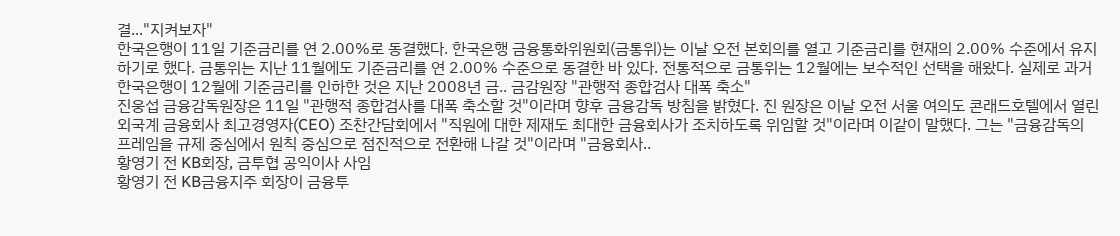결..."지켜보자"
한국은행이 11일 기준금리를 연 2.00%로 동결했다. 한국은행 금융통화위원회(금통위)는 이날 오전 본회의를 열고 기준금리를 현재의 2.00% 수준에서 유지하기로 했다. 금통위는 지난 11월에도 기준금리를 연 2.00% 수준으로 동결한 바 있다. 전통적으로 금통위는 12월에는 보수적인 선택을 해왔다. 실제로 과거 한국은행이 12월에 기준금리를 인하한 것은 지난 2008년 금.. 금감원장 "관행적 종합검사 대폭 축소"
진웅섭 금융감독원장은 11일 "관행적 종합검사를 대폭 축소할 것"이라며 향후 금융감독 방침을 밝혔다. 진 원장은 이날 오전 서울 여의도 콘래드호텔에서 열린 외국계 금융회사 최고경영자(CEO) 조찬간담회에서 "직원에 대한 제재도 최대한 금융회사가 조치하도록 위임할 것"이라며 이같이 말했다. 그는 "금융감독의 프레임을 규제 중심에서 원칙 중심으로 점진적으로 전환해 나갈 것"이라며 "금융회사..
황영기 전 KB회장, 금투협 공익이사 사임
황영기 전 KB금융지주 회장이 금융투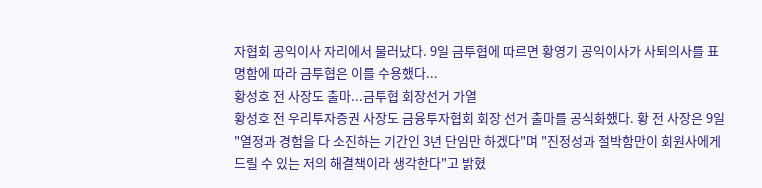자협회 공익이사 자리에서 물러났다. 9일 금투협에 따르면 황영기 공익이사가 사퇴의사를 표명함에 따라 금투협은 이를 수용했다...
황성호 전 사장도 출마...금투협 회장선거 가열
황성호 전 우리투자증권 사장도 금융투자협회 회장 선거 출마를 공식화했다. 황 전 사장은 9일 "열정과 경험을 다 소진하는 기간인 3년 단임만 하겠다"며 "진정성과 절박함만이 회원사에게 드릴 수 있는 저의 해결책이라 생각한다"고 밝혔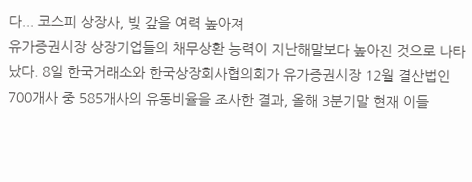다... 코스피 상장사, 빚 갚을 여력 높아져
유가증권시장 상장기업들의 채무상환 능력이 지난해말보다 높아진 것으로 나타났다. 8일 한국거래소와 한국상장회사협의회가 유가증권시장 12월 결산법인 700개사 중 585개사의 유동비율을 조사한 결과, 올해 3분기말 현재 이들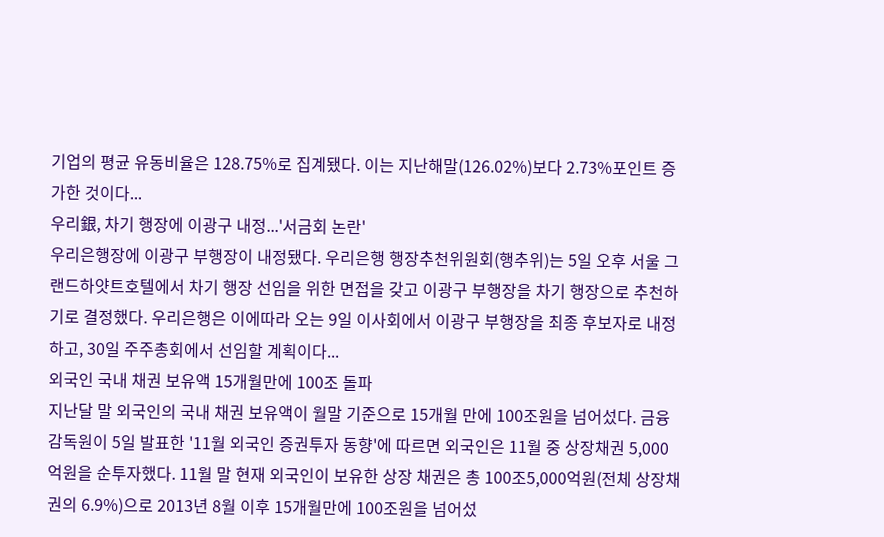기업의 평균 유동비율은 128.75%로 집계됐다. 이는 지난해말(126.02%)보다 2.73%포인트 증가한 것이다...
우리銀, 차기 행장에 이광구 내정...'서금회 논란'
우리은행장에 이광구 부행장이 내정됐다. 우리은행 행장추천위원회(행추위)는 5일 오후 서울 그랜드하얏트호텔에서 차기 행장 선임을 위한 면접을 갖고 이광구 부행장을 차기 행장으로 추천하기로 결정했다. 우리은행은 이에따라 오는 9일 이사회에서 이광구 부행장을 최종 후보자로 내정하고, 30일 주주총회에서 선임할 계획이다...
외국인 국내 채권 보유액 15개월만에 100조 돌파
지난달 말 외국인의 국내 채권 보유액이 월말 기준으로 15개월 만에 100조원을 넘어섰다. 금융감독원이 5일 발표한 '11월 외국인 증권투자 동향'에 따르면 외국인은 11월 중 상장채권 5,000억원을 순투자했다. 11월 말 현재 외국인이 보유한 상장 채권은 총 100조5,000억원(전체 상장채권의 6.9%)으로 2013년 8월 이후 15개월만에 100조원을 넘어섰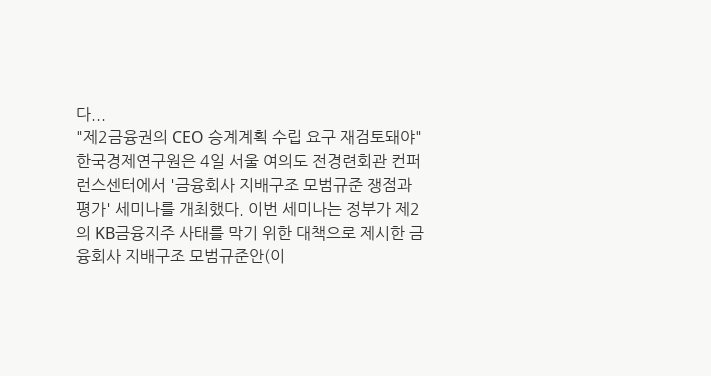다...
"제2금융권의 CEO 승계계획 수립 요구 재검토돼야"
한국경제연구원은 4일 서울 여의도 전경련회관 컨퍼런스센터에서 '금융회사 지배구조 모범규준 쟁점과 평가' 세미나를 개최했다. 이번 세미나는 정부가 제2의 KB금융지주 사태를 막기 위한 대책으로 제시한 금융회사 지배구조 모범규준안(이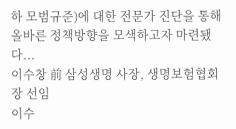하 모범규준)에 대한 전문가 진단을 통해 올바른 정책방향을 모색하고자 마련됐다...
이수창 前 삼성생명 사장, 생명보험협회장 선임
이수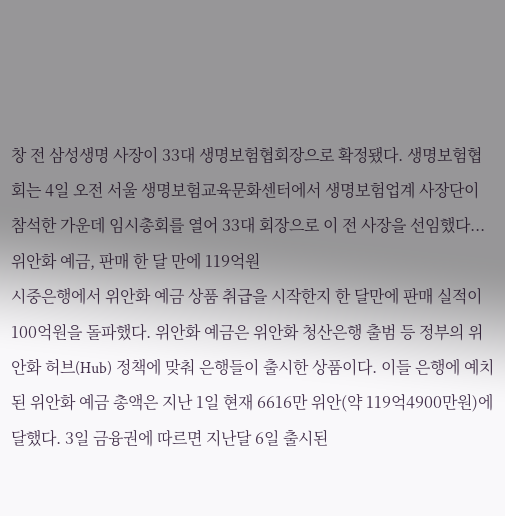창 전 삼성생명 사장이 33대 생명보험협회장으로 확정됐다. 생명보험협회는 4일 오전 서울 생명보험교육문화센터에서 생명보험업계 사장단이 참석한 가운데 임시총회를 열어 33대 회장으로 이 전 사장을 선임했다...
위안화 예금, 판매 한 달 만에 119억원
시중은행에서 위안화 예금 상품 취급을 시작한지 한 달만에 판매 실적이 100억원을 돌파했다. 위안화 예금은 위안화 청산은행 출범 등 정부의 위안화 허브(Hub) 정책에 맞춰 은행들이 출시한 상품이다. 이들 은행에 예치된 위안화 예금 총액은 지난 1일 현재 6616만 위안(약 119억4900만원)에 달했다. 3일 금융권에 따르면 지난달 6일 출시된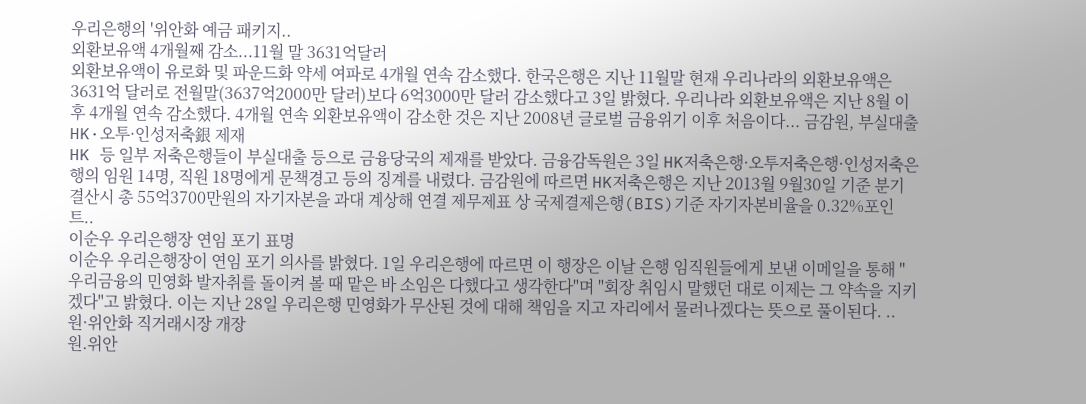우리은행의 '위안화 예금 패키지..
외환보유액 4개월째 감소...11월 말 3631억달러
외환보유액이 유로화 및 파운드화 약세 여파로 4개월 연속 감소했다. 한국은행은 지난 11월말 현재 우리나라의 외환보유액은 3631억 달러로 전월말(3637억2000만 달러)보다 6억3000만 달러 감소했다고 3일 밝혔다. 우리나라 외환보유액은 지난 8월 이후 4개월 연속 감소했다. 4개월 연속 외환보유액이 감소한 것은 지난 2008년 글로벌 금융위기 이후 처음이다... 금감원, 부실대출 HK·오투·인성저축銀 제재
HK 등 일부 저축은행들이 부실대출 등으로 금융당국의 제재를 받았다. 금융감독원은 3일 HK저축은행·오투저축은행·인성저축은행의 임원 14명, 직원 18명에게 문책경고 등의 징계를 내렸다. 금감원에 따르면 HK저축은행은 지난 2013월 9월30일 기준 분기 결산시 총 55억3700만원의 자기자본을 과대 계상해 연결 제무제표 상 국제결제은행(BIS)기준 자기자본비율을 0.32%포인트..
이순우 우리은행장 연임 포기 표명
이순우 우리은행장이 연임 포기 의사를 밝혔다. 1일 우리은행에 따르면 이 행장은 이날 은행 임직원들에게 보낸 이메일을 통해 "우리금융의 민영화 발자취를 돌이켜 볼 때 맡은 바 소임은 다했다고 생각한다"며 "회장 취임시 말했던 대로 이제는 그 약속을 지키겠다"고 밝혔다. 이는 지난 28일 우리은행 민영화가 무산된 것에 대해 책임을 지고 자리에서 물러나겠다는 뜻으로 풀이된다. ..
원·위안화 직거래시장 개장
원.위안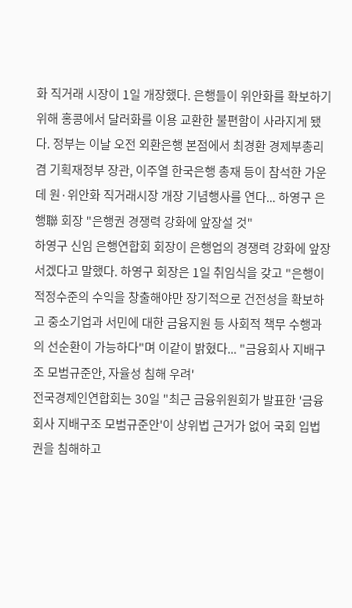화 직거래 시장이 1일 개장했다. 은행들이 위안화를 확보하기 위해 홍콩에서 달러화를 이용 교환한 불편함이 사라지게 됐다. 정부는 이날 오전 외환은행 본점에서 최경환 경제부총리 겸 기획재정부 장관, 이주열 한국은행 총재 등이 참석한 가운데 원·위안화 직거래시장 개장 기념행사를 연다... 하영구 은행聯 회장 "은행권 경쟁력 강화에 앞장설 것"
하영구 신임 은행연합회 회장이 은행업의 경쟁력 강화에 앞장서겠다고 말했다. 하영구 회장은 1일 취임식을 갖고 "은행이 적정수준의 수익을 창출해야만 장기적으로 건전성을 확보하고 중소기업과 서민에 대한 금융지원 등 사회적 책무 수행과의 선순환이 가능하다"며 이같이 밝혔다... "금융회사 지배구조 모범규준안, 자율성 침해 우려'
전국경제인연합회는 30일 "최근 금융위원회가 발표한 '금융회사 지배구조 모범규준안'이 상위법 근거가 없어 국회 입법권을 침해하고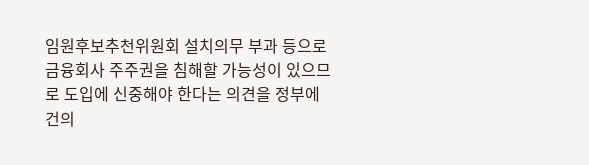임원후보추천위원회 설치의무 부과 등으로 금융회사 주주권을 침해할 가능성이 있으므로 도입에 신중해야 한다는 의견을 정부에 건의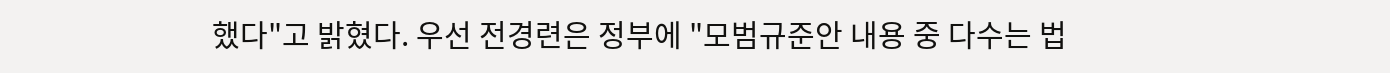했다"고 밝혔다. 우선 전경련은 정부에 "모범규준안 내용 중 다수는 법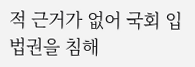적 근거가 없어 국회 입법권을 침해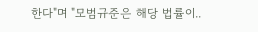한다"며 "모범규준은 해당 법률이..